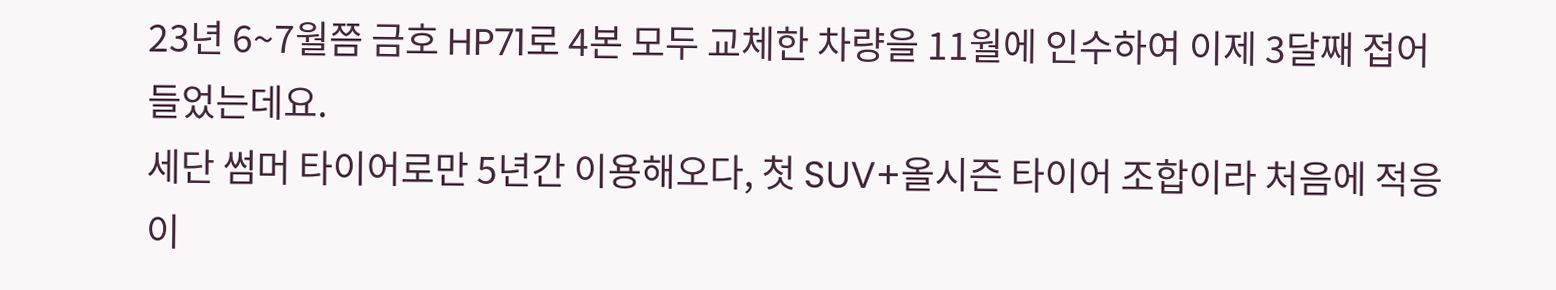23년 6~7월쯤 금호 HP71로 4본 모두 교체한 차량을 11월에 인수하여 이제 3달째 접어 들었는데요.
세단 썸머 타이어로만 5년간 이용해오다, 첫 SUV+올시즌 타이어 조합이라 처음에 적응이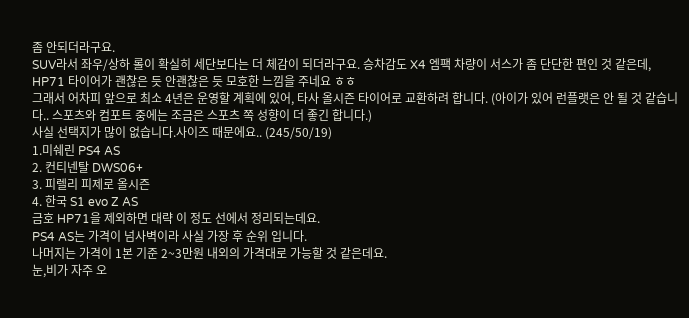좀 안되더라구요.
SUV라서 좌우/상하 롤이 확실히 세단보다는 더 체감이 되더라구요. 승차감도 X4 엠팩 차량이 서스가 좀 단단한 편인 것 같은데, HP71 타이어가 괜찮은 듯 안괜찮은 듯 모호한 느낌을 주네요 ㅎㅎ
그래서 어차피 앞으로 최소 4년은 운영할 계획에 있어, 타사 올시즌 타이어로 교환하려 합니다. (아이가 있어 런플랫은 안 될 것 같습니다.. 스포츠와 컴포트 중에는 조금은 스포츠 쪽 성향이 더 좋긴 합니다.)
사실 선택지가 많이 없습니다.사이즈 때문에요.. (245/50/19)
1.미쉐린 PS4 AS
2. 컨티넨탈 DWS06+
3. 피렐리 피제로 올시즌
4. 한국 S1 evo Z AS
금호 HP71을 제외하면 대략 이 정도 선에서 정리되는데요.
PS4 AS는 가격이 넘사벽이라 사실 가장 후 순위 입니다.
나머지는 가격이 1본 기준 2~3만원 내외의 가격대로 가능할 것 같은데요.
눈,비가 자주 오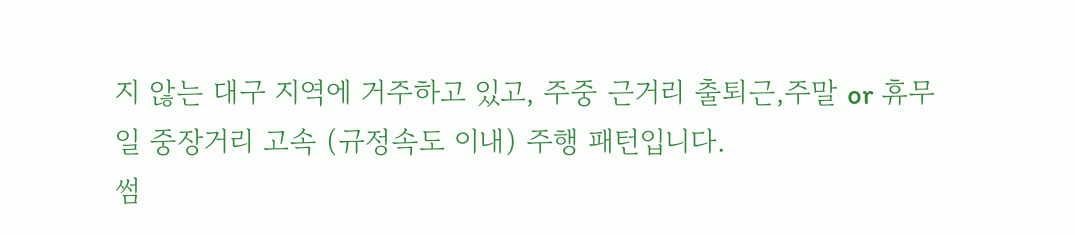지 않는 대구 지역에 거주하고 있고, 주중 근거리 출퇴근,주말 or 휴무일 중장거리 고속 (규정속도 이내) 주행 패턴입니다.
썸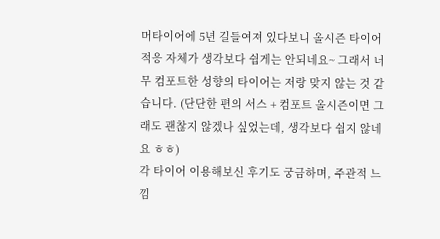머타이어에 5년 길들여져 있다보니 올시즌 타이어 적응 자체가 생각보다 쉽게는 안되네요~ 그래서 너무 컴포트한 성향의 타이어는 저랑 맞지 않는 것 같습니다. (단단한 편의 서스 + 컴포트 올시즌이면 그래도 괜찮지 않겠나 싶었는데, 생각보다 쉽지 않네요 ㅎㅎ)
각 타이어 이용해보신 후기도 궁금하며, 주관적 느낌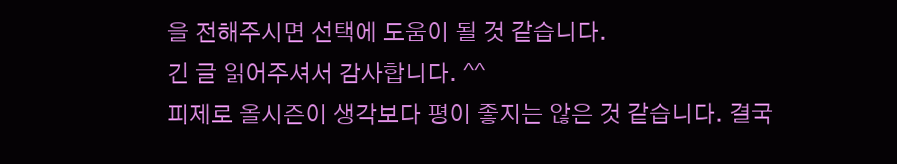을 전해주시면 선택에 도움이 될 것 같습니다.
긴 글 읽어주셔서 감사합니다. ^^
피제로 올시즌이 생각보다 평이 좋지는 않은 것 같습니다. 결국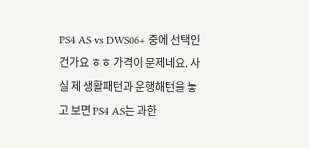PS4 AS vs DWS06+ 중에 선택인 건가요 ㅎㅎ 가격이 문제네요. 사실 제 생활패턴과 운행해턴을 놓고 보면 PS4 AS는 과한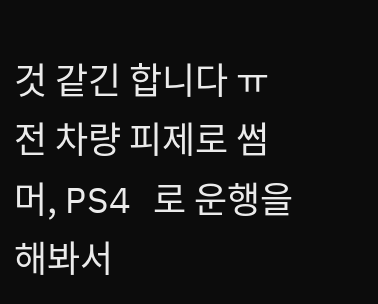것 같긴 합니다 ㅠ
전 차량 피제로 썸머, PS4 로 운행을 해봐서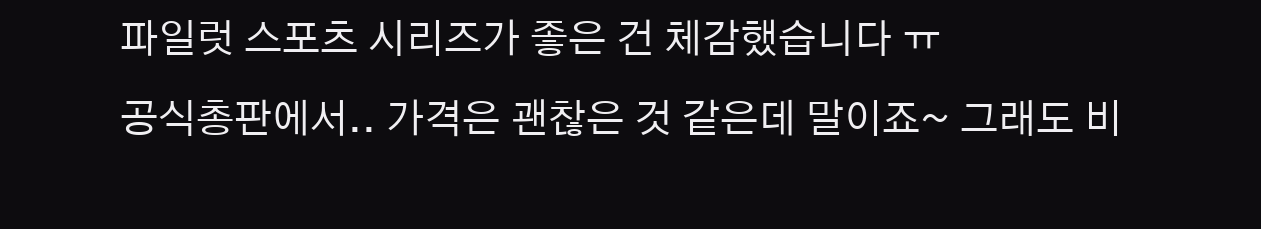파일럿 스포츠 시리즈가 좋은 건 체감했습니다 ㅠ
공식총판에서.. 가격은 괜찮은 것 같은데 말이죠~ 그래도 비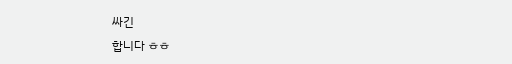싸긴
합니다 ㅎㅎ